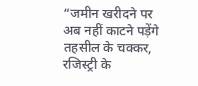“जमीन खरीदने पर अब नहीं काटने पड़ेंगे तहसील के चक्कर, रजिस्ट्री के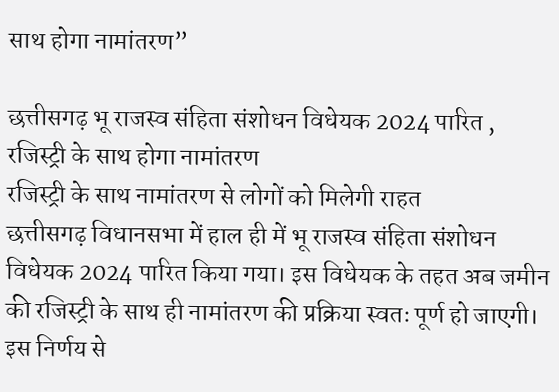साथ होगा नामांतरण”

छत्तीसगढ़ भू राजस्व संहिता संशोधन विधेयक 2024 पारित , रजिस्ट्री के साथ होगा नामांतरण
रजिस्ट्री के साथ नामांतरण से लोगों को मिलेगी राहत
छत्तीसगढ़ विधानसभा में हाल ही में भू राजस्व संहिता संशोधन विधेयक 2024 पारित किया गया। इस विधेयक के तहत अब जमीन की रजिस्ट्री के साथ ही नामांतरण की प्रक्रिया स्वतः पूर्ण हो जाएगी। इस निर्णय से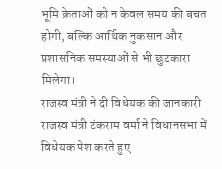भूमि क्रेताओं को न केवल समय की बचत होगी, बल्कि आर्थिक नुकसान और प्रशासनिक समस्याओं से भी छुटकारा मिलेगा।
राजस्व मंत्री ने दी विधेयक की जानकारी
राजस्व मंत्री टंकराम वर्मा ने विधानसभा में विधेयक पेश करते हुए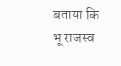बताया कि भू राजस्व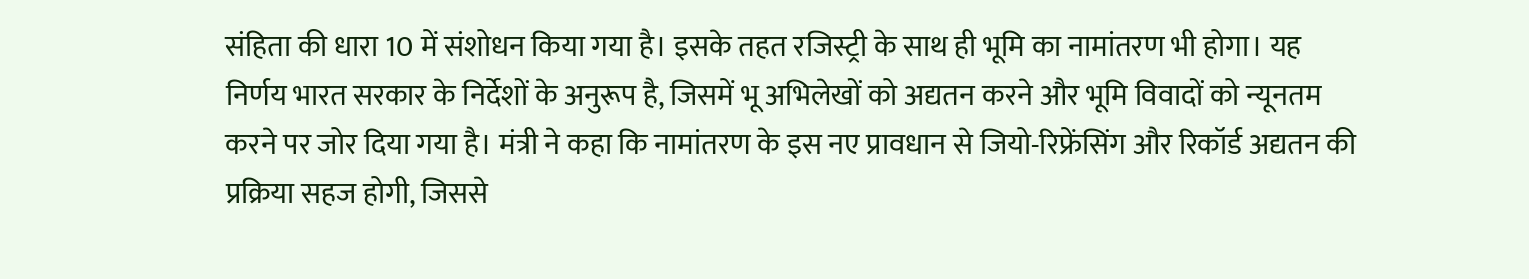संहिता की धारा 10 में संशोधन किया गया है। इसके तहत रजिस्ट्री के साथ ही भूमि का नामांतरण भी होगा। यह निर्णय भारत सरकार के निर्देशों के अनुरूप है, जिसमें भू अभिलेखों को अद्यतन करने और भूमि विवादों को न्यूनतम करने पर जोर दिया गया है। मंत्री ने कहा कि नामांतरण के इस नए प्रावधान से जियो-रिफ्रेंसिंग और रिकॉर्ड अद्यतन की प्रक्रिया सहज होगी, जिससे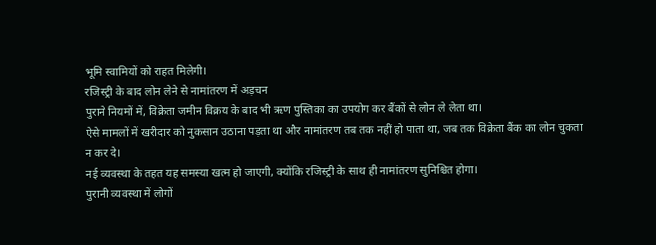भूमि स्वामियों को राहत मिलेगी।
रजिस्ट्री के बाद लोन लेने से नामांतरण में अड़चन
पुराने नियमों में, विक्रेता जमीन विक्रय के बाद भी ऋण पुस्तिका का उपयोग कर बैंकों से लोन ले लेता था।
ऐसे मामलों में खरीदार को नुकसान उठाना पड़ता था और नामांतरण तब तक नहीं हो पाता था, जब तक विक्रेता बैंक का लोन चुकता न कर दे।
नई व्यवस्था के तहत यह समस्या खत्म हो जाएगी, क्योंकि रजिस्ट्री के साथ ही नामांतरण सुनिश्चित होगा।
पुरानी व्यवस्था में लोगों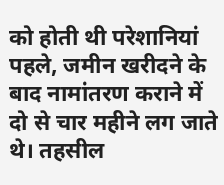को होती थी परेशानियां
पहले, जमीन खरीदने के बाद नामांतरण कराने में दो से चार महीने लग जाते थे। तहसील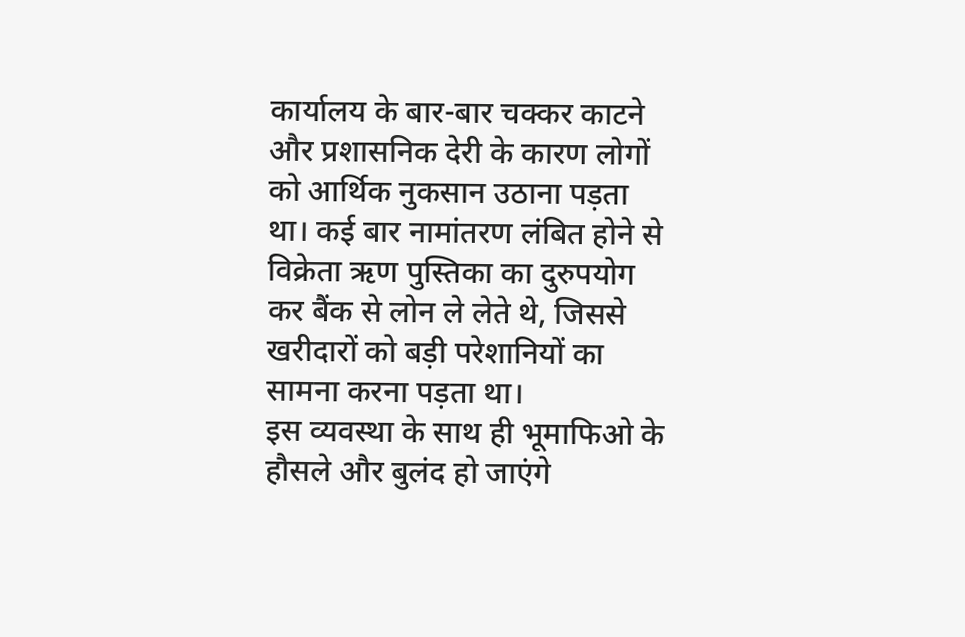कार्यालय के बार-बार चक्कर काटने और प्रशासनिक देरी के कारण लोगों को आर्थिक नुकसान उठाना पड़ता था। कई बार नामांतरण लंबित होने से विक्रेता ऋण पुस्तिका का दुरुपयोग कर बैंक से लोन ले लेते थे, जिससे खरीदारों को बड़ी परेशानियों का सामना करना पड़ता था।
इस व्यवस्था के साथ ही भूमाफिओ के हौसले और बुलंद हो जाएंगे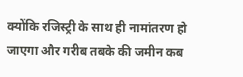क्योंकि रजिस्ट्री के साथ ही नामांतरण हो जाएगा और गरीब तबके की जमीन कब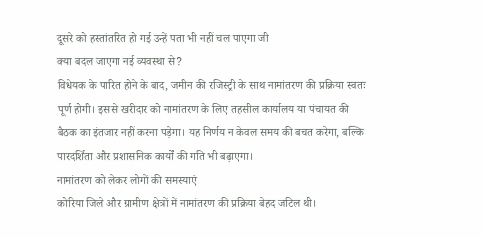दूसरे को हस्तांतरित हो गई उन्हें पता भी नहीं चल पाएगा जी
क्या बदल जाएगा नई व्यवस्था से?
विधेयक के पारित होने के बाद, जमीन की रजिस्ट्री के साथ नामांतरण की प्रक्रिया स्वतः पूर्ण होगी। इससे खरीदार को नामांतरण के लिए तहसील कार्यालय या पंचायत की बैठक का इंतजार नहीं करना पड़ेगा। यह निर्णय न केवल समय की बचत करेगा, बल्कि पारदर्शिता और प्रशासनिक कार्यों की गति भी बढ़ाएगा।
नामांतरण को लेकर लोगों की समस्याएं
कोरिया जिले और ग्रामीण क्षेत्रों में नामांतरण की प्रक्रिया बेहद जटिल थी।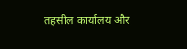तहसील कार्यालय और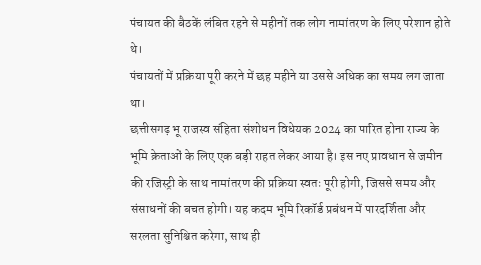पंचायत की बैठकें लंबित रहने से महीनों तक लोग नामांतरण के लिए परेशान होते थे।
पंचायतों में प्रक्रिया पूरी करने में छह महीने या उससे अधिक का समय लग जाता था।
छत्तीसगढ़ भू राजस्व संहिता संशोधन विधेयक 2024 का पारित होना राज्य के भूमि क्रेताओं के लिए एक बड़ी राहत लेकर आया है। इस नए प्रावधान से जमीन की रजिस्ट्री के साथ नामांतरण की प्रक्रिया स्वतः पूरी होगी, जिससे समय और संसाधनों की बचत होगी। यह कदम भूमि रिकॉर्ड प्रबंधन में पारदर्शिता और सरलता सुनिश्चित करेगा, साथ ही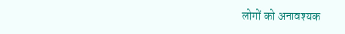लोगों को अनावश्यक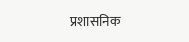प्रशासनिक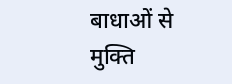बाधाओं से मुक्ति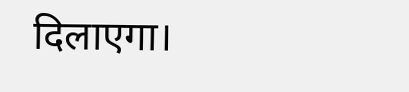दिलाएगा।